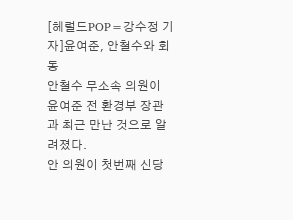[헤럴드POP=강수정 기자]윤여준, 안철수와 회동
안철수 무소속 의원이 윤여준 전 환경부 장관과 최근 만난 것으로 알려졌다.
안 의원이 첫번째 신당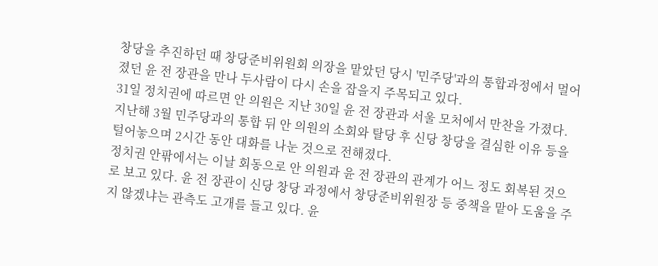창당을 추진하던 때 창당준비위원회 의장을 맡았던 당시 '민주당'과의 통합과정에서 멀어졌던 윤 전 장관을 만나 두사람이 다시 손을 잡을지 주목되고 있다.
31일 정치권에 따르면 안 의원은 지난 30일 윤 전 장관과 서울 모처에서 만찬을 가졌다. 지난해 3월 민주당과의 통합 뒤 안 의원의 소회와 탈당 후 신당 창당을 결심한 이유 등을 털어놓으며 2시간 동안 대화를 나눈 것으로 전해졌다.
정치권 안팎에서는 이날 회동으로 안 의원과 윤 전 장관의 관계가 어느 정도 회복된 것으로 보고 있다. 윤 전 장관이 신당 창당 과정에서 창당준비위원장 등 중책을 맡아 도움을 주지 않겠냐는 관측도 고개를 들고 있다. 윤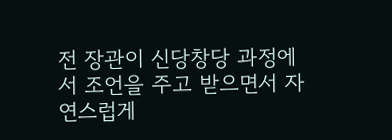전 장관이 신당창당 과정에서 조언을 주고 받으면서 자연스럽게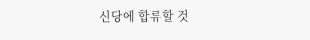신당에 합류할 것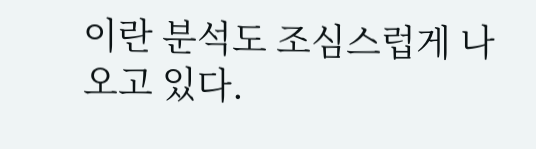이란 분석도 조심스럽게 나오고 있다.